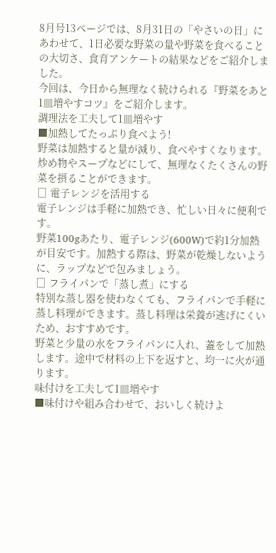8月号13ページでは、8月31日の「やさいの日」にあわせて、1日必要な野菜の量や野菜を食べることの大切さ、食育アンケートの結果などをご紹介しました。
今回は、今日から無理なく続けられる『野菜をあと1皿増やすコツ』をご紹介します。
調理法を工夫して1皿増やす
■加熱してたっぷり食べよう!
野菜は加熱すると量が減り、食べやすくなります。炒め物やスープなどにして、無理なくたくさんの野菜を摂ることができます。
□ 電子レンジを活用する
電子レンジは手軽に加熱でき、忙しい日々に便利です。
野菜100gあたり、電子レンジ(600W)で約1分加熱が目安です。加熱する際は、野菜が乾燥しないように、ラップなどで包みましょう。
□ フライパンで「蒸し煮」にする
特別な蒸し器を使わなくても、フライパンで手軽に蒸し料理ができます。蒸し料理は栄養が逃げにくいため、おすすめです。
野菜と少量の水をフライパンに入れ、蓋をして加熱します。途中で材料の上下を返すと、均一に火が通ります。
味付けを工夫して1皿増やす
■味付けや組み合わせで、おいしく続けよ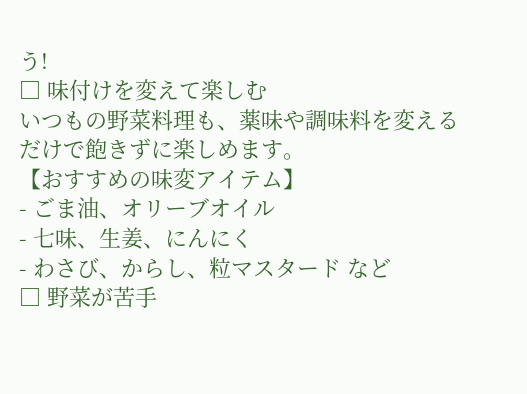う!
□ 味付けを変えて楽しむ
いつもの野菜料理も、薬味や調味料を変えるだけで飽きずに楽しめます。
【おすすめの味変アイテム】
- ごま油、オリーブオイル
- 七味、生姜、にんにく
- わさび、からし、粒マスタード など
□ 野菜が苦手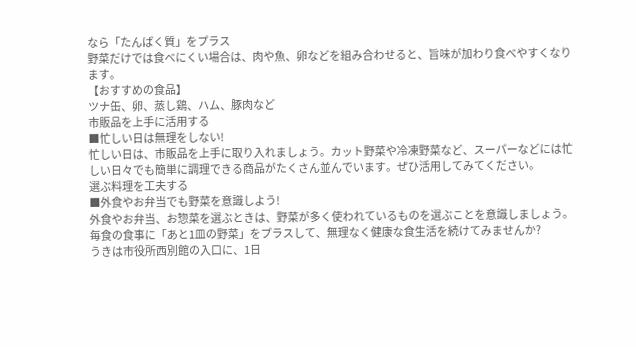なら「たんぱく質」をプラス
野菜だけでは食べにくい場合は、肉や魚、卵などを組み合わせると、旨味が加わり食べやすくなります。
【おすすめの食品】
ツナ缶、卵、蒸し鶏、ハム、豚肉など
市販品を上手に活用する
■忙しい日は無理をしない!
忙しい日は、市販品を上手に取り入れましょう。カット野菜や冷凍野菜など、スーパーなどには忙しい日々でも簡単に調理できる商品がたくさん並んでいます。ぜひ活用してみてください。
選ぶ料理を工夫する
■外食やお弁当でも野菜を意識しよう!
外食やお弁当、お惣菜を選ぶときは、野菜が多く使われているものを選ぶことを意識しましょう。
毎食の食事に「あと1皿の野菜」をプラスして、無理なく健康な食生活を続けてみませんか?
うきは市役所西別館の入口に、1日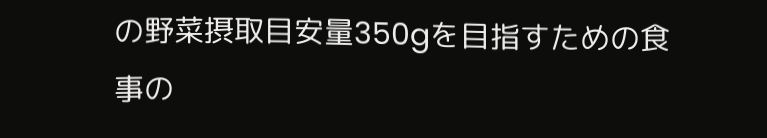の野菜摂取目安量350gを目指すための食事の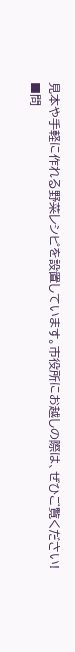見本や手軽に作れる野菜レシピを設置しています。市役所にお越しの際は、ぜひご覧ください!
■問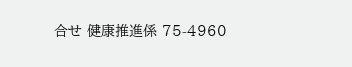合せ 健康推進係 75-4960